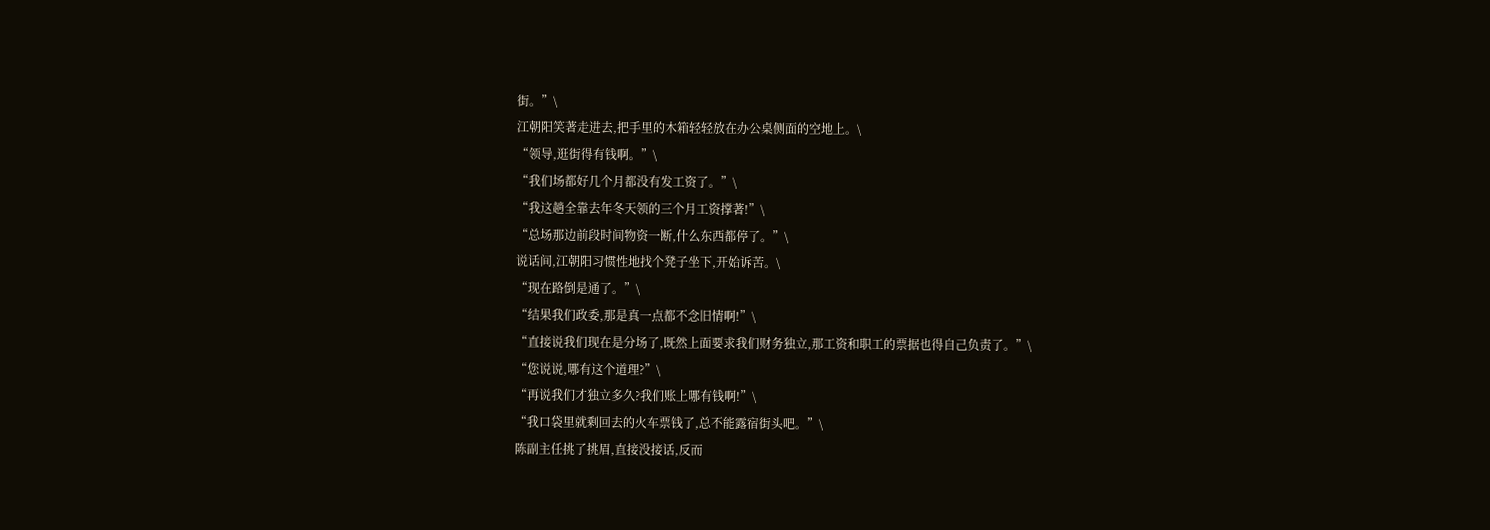街。”\
江朝阳笑著走进去,把手里的木箱轻轻放在办公桌侧面的空地上。\
“领导,逛街得有钱啊。”\
“我们场都好几个月都没有发工资了。”\
“我这趟全靠去年冬天领的三个月工资撑著!”\
“总场那边前段时间物资一断,什么东西都停了。”\
说话间,江朝阳习惯性地找个凳子坐下,开始诉苦。\
“现在路倒是通了。”\
“结果我们政委,那是真一点都不念旧情啊!”\
“直接说我们现在是分场了,既然上面要求我们财务独立,那工资和职工的票据也得自己负责了。”\
“您说说,哪有这个道理?”\
“再说我们才独立多久?我们账上哪有钱啊!”\
“我口袋里就剩回去的火车票钱了,总不能露宿街头吧。”\
陈副主任挑了挑眉,直接没接话,反而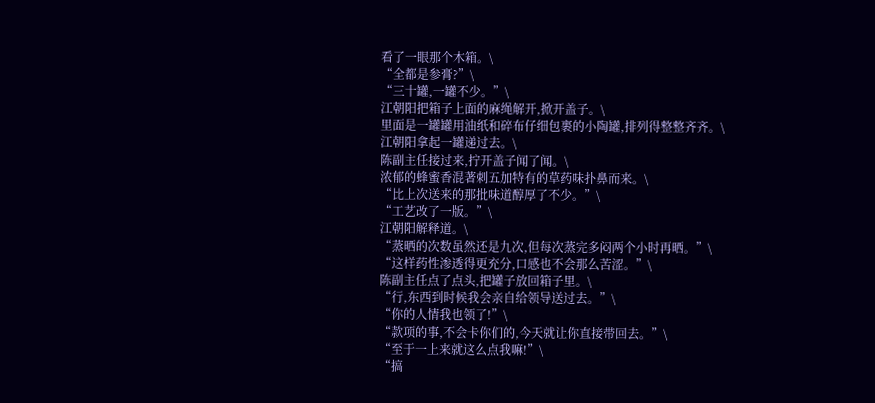看了一眼那个木箱。\
“全都是参膏?”\
“三十罐,一罐不少。”\
江朝阳把箱子上面的麻绳解开,掀开盖子。\
里面是一罐罐用油纸和碎布仔细包裹的小陶罐,排列得整整齐齐。\
江朝阳拿起一罐递过去。\
陈副主任接过来,拧开盖子闻了闻。\
浓郁的蜂蜜香混著刺五加特有的草药味扑鼻而来。\
“比上次送来的那批味道醇厚了不少。”\
“工艺改了一版。”\
江朝阳解释道。\
“蒸晒的次数虽然还是九次,但每次蒸完多闷两个小时再晒。”\
“这样药性渗透得更充分,口感也不会那么苦涩。”\
陈副主任点了点头,把罐子放回箱子里。\
“行,东西到时候我会亲自给领导送过去。”\
“你的人情我也领了!”\
“款项的事,不会卡你们的,今天就让你直接带回去。”\
“至于一上来就这么点我嘛!”\
“搞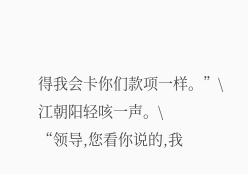得我会卡你们款项一样。”\
江朝阳轻咳一声。\
“领导,您看你说的,我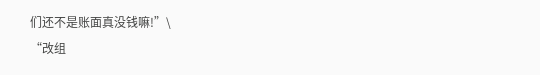们还不是账面真没钱嘛!”\
“改组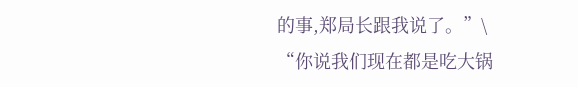的事,郑局长跟我说了。”\
“你说我们现在都是吃大锅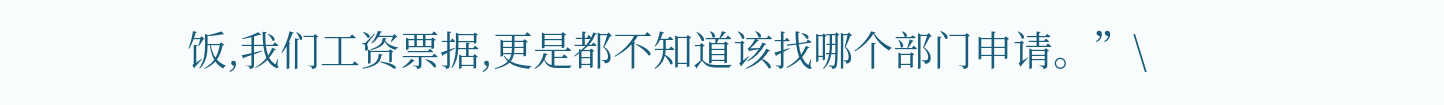饭,我们工资票据,更是都不知道该找哪个部门申请。”\